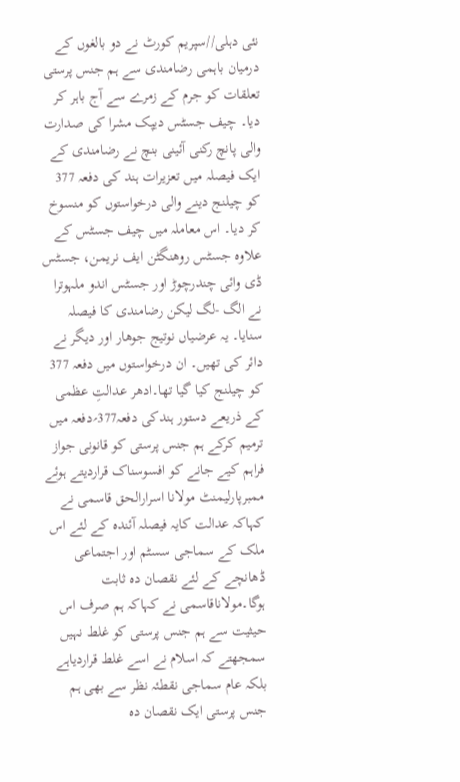نئی دہلی//سپریم کورٹ نے دو بالغوں کے درمیان باہمی رضامندی سے ہم جنس پرستی تعلقات کو جرم کے زمرے سے آج باہر کر دیا۔ چیف جسٹس دیپک مشرا کی صدارت والی پانچ رکنی آئینی بنچ نے رضامندی کے ایک فیصلہ میں تعزیرات ہند کی دفعہ 377 کو چیلنج دینے والی درخواستوں کو منسوخ کر دیا۔ اس معاملہ میں چیف جسٹس کے علاوہ جسٹس روھنگٹن ایف نریمن، جسٹس ڈی وائی چندرچوڑ اور جسٹس اندو ملہوترا نے الگ -لگ لیکن رضامندی کا فیصلہ سنایا۔ یہ عرضیاں نوتیج جوھار اور دیگر نے دائر کی تھیں۔ ان درخواستوں میں دفعہ 377 کو چیلنج کیا گیا تھا۔ادھر عدالتِ عظمی کے ذریعے دستور ہندکی دفعہ377؍دفعہ میں ترمیم کرکے ہم جنس پرستی کو قانونی جواز فراہم کیے جانے کو افسوسناک قراردیتے ہوئے ممبرپارلیمنٹ مولانا اسرارالحق قاسمی نے کہاکہ عدالت کایہ فیصلہ آئندہ کے لئے اس ملک کے سماجی سسٹم اور اجتماعی ڈھانچے کے لئے نقصان دہ ثابت ہوگا۔مولاناقاسمی نے کہاکہ ہم صرف اس حیثیت سے ہم جنس پرستی کو غلط نہیں سمجھتے کہ اسلام نے اسے غلط قراردیاہے بلکہ عام سماجی نقطئہ نظر سے بھی ہم جنس پرستی ایک نقصان دہ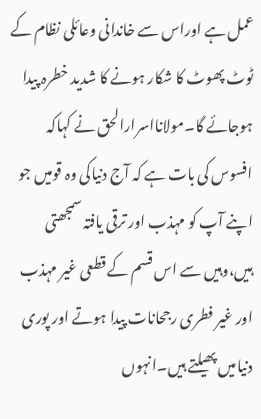عمل ہے اوراس سے خاندانی وعائلی نظام کے ٹوٹ پھوٹ کا شکار ہونے کا شدید خطرہ پیدا ہوجائے گا۔مولانااسرارالحق نے کہاکہ افسوس کی بات ہے کہ آج دنیاکی وہ قومیں جو اپنے آپ کو مہذب اور ترقی یافتہ سمجھتی ہیں،وہیں سے اس قسم کے قطعی غیر مہذب اور غیر فطری رجحانات پیدا ہوتے اور پوری دنیامیں پھیلتے ہیں۔انہوں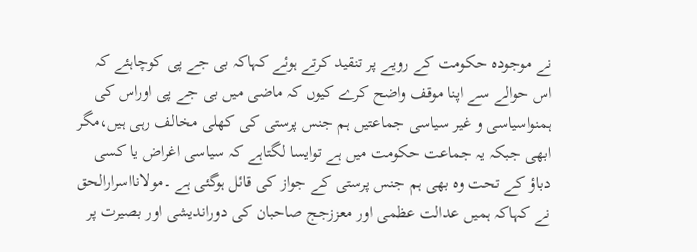نے موجودہ حکومت کے رویے پر تنقید کرتے ہوئے کہاکہ بی جے پی کوچاہئے کہ اس حوالے سے اپنا موقف واضح کرے کیوں کہ ماضی میں بی جے پی اوراس کی ہمنواسیاسی و غیر سیاسی جماعتیں ہم جنس پرستی کی کھلی مخالف رہی ہیں،مگر ابھی جبکہ یہ جماعت حکومت میں ہے توایسا لگتاہے کہ سیاسی اغراض یا کسی دباؤ کے تحت وہ بھی ہم جنس پرستی کے جواز کی قائل ہوگئی ہے ۔مولانااسرارالحق نے کہاکہ ہمیں عدالت عظمی اور معززجج صاحبان کی دوراندیشی اور بصیرت پر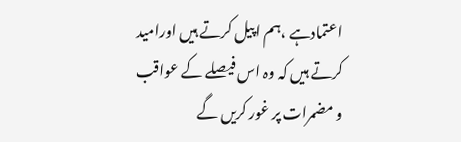اعتمادہے ،ہم اپیل کرتے ہیں اورامید کرتے ہیں کہ وہ اس فیصلے کے عواقب و مضمرات پر غور کریں گے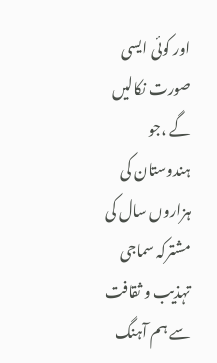اور کوئی ایسی صورت نکالیں گے ،جو ہندوستان کی ہزاروں سال کی مشترکہ سماجی تہذیب و ثقافت سے ہم آہنگ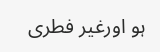ہو اورغیر فطری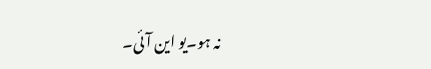نہ ہو۔یو این آئی۔